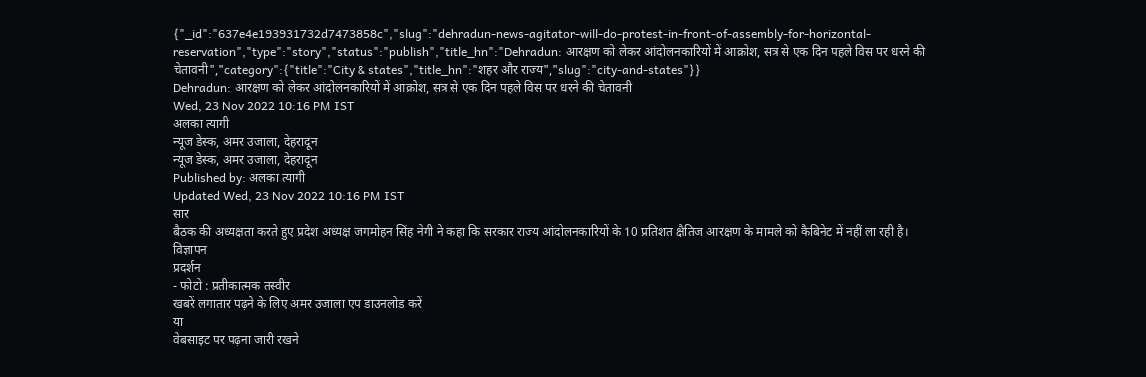{"_id":"637e4e193931732d7473858c","slug":"dehradun-news-agitator-will-do-protest-in-front-of-assembly-for-horizontal-reservation","type":"story","status":"publish","title_hn":"Dehradun: आरक्षण को लेकर आंदोलनकारियों में आक्रोश, सत्र से एक दिन पहले विस पर धरने की चेतावनी","category":{"title":"City & states","title_hn":"शहर और राज्य","slug":"city-and-states"}}
Dehradun: आरक्षण को लेकर आंदोलनकारियों में आक्रोश, सत्र से एक दिन पहले विस पर धरने की चेतावनी
Wed, 23 Nov 2022 10:16 PM IST
अलका त्यागी
न्यूज डेस्क, अमर उजाला, देहरादून
न्यूज डेस्क, अमर उजाला, देहरादून
Published by: अलका त्यागी
Updated Wed, 23 Nov 2022 10:16 PM IST
सार
बैठक की अध्यक्षता करते हुए प्रदेश अध्यक्ष जगमोहन सिंह नेगी ने कहा कि सरकार राज्य आंदोलनकारियों के 10 प्रतिशत क्षैतिज आरक्षण के मामले को कैबिनेट में नहीं ला रही है।
विज्ञापन
प्रदर्शन
- फोटो : प्रतीकात्मक तस्वीर
खबरें लगातार पढ़ने के लिए अमर उजाला एप डाउनलोड करें
या
वेबसाइट पर पढ़ना जारी रखने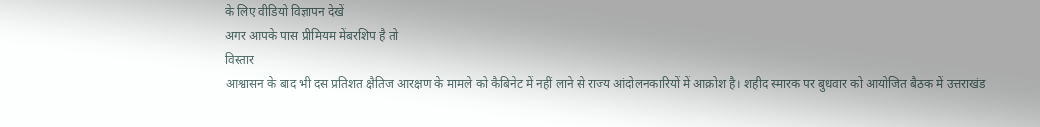के लिए वीडियो विज्ञापन देखें
अगर आपके पास प्रीमियम मेंबरशिप है तो
विस्तार
आश्वासन के बाद भी दस प्रतिशत क्षैतिज आरक्षण के मामले को कैबिनेट में नहीं लाने से राज्य आंदोलनकारियों में आक्रोश है। शहीद स्मारक पर बुधवार को आयोजित बैठक में उत्तराखंड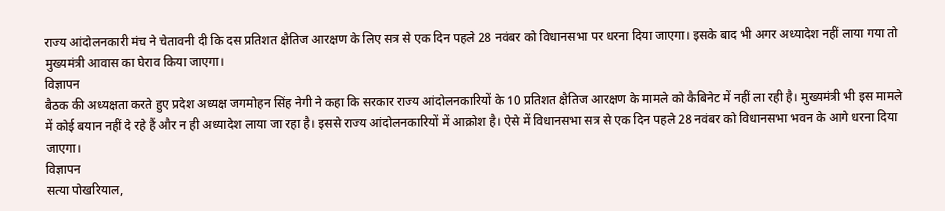राज्य आंदोलनकारी मंच ने चेतावनी दी कि दस प्रतिशत क्षैतिज आरक्षण के लिए सत्र से एक दिन पहले 28 नवंबर को विधानसभा पर धरना दिया जाएगा। इसके बाद भी अगर अध्यादेश नहीं लाया गया तो मुख्यमंत्री आवास का घेराव किया जाएगा।
विज्ञापन
बैठक की अध्यक्षता करते हुए प्रदेश अध्यक्ष जगमोहन सिंह नेगी ने कहा कि सरकार राज्य आंदोलनकारियों के 10 प्रतिशत क्षैतिज आरक्षण के मामले को कैबिनेट में नहीं ला रही है। मुख्यमंत्री भी इस मामले में कोई बयान नहीं दे रहे हैं और न ही अध्यादेश लाया जा रहा है। इससे राज्य आंदोलनकारियों में आक्रोश है। ऐसे में विधानसभा सत्र से एक दिन पहले 28 नवंबर को विधानसभा भवन के आगे धरना दिया जाएगा।
विज्ञापन
सत्या पोखरियाल,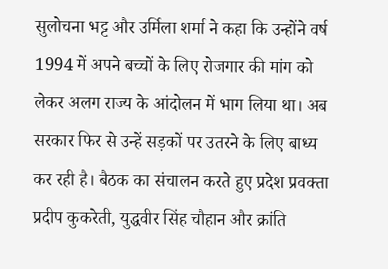सुलोचना भट्ट और उर्मिला शर्मा ने कहा कि उन्होंने वर्ष 1994 में अपने बच्चों के लिए रोजगार की मांग को लेकर अलग राज्य के आंदोलन में भाग लिया था। अब सरकार फिर से उन्हें सड़कों पर उतरने के लिए बाध्य कर रही है। बैठक का संचालन करते हुए प्रदेश प्रवक्ता प्रदीप कुकरेती, युद्धवीर सिंह चौहान और क्रांति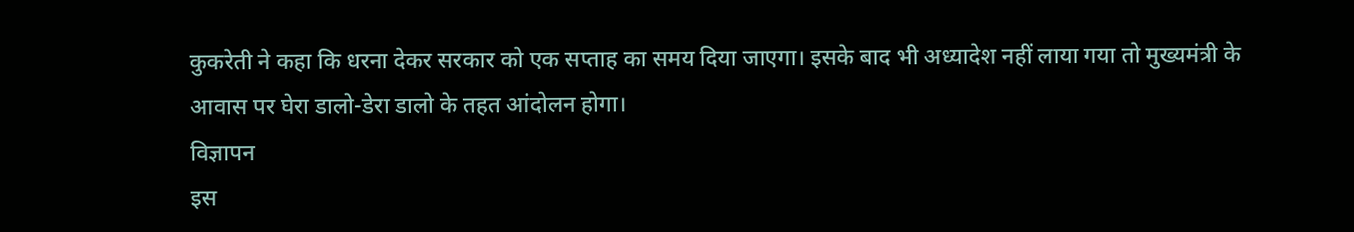कुकरेती ने कहा कि धरना देकर सरकार को एक सप्ताह का समय दिया जाएगा। इसके बाद भी अध्यादेश नहीं लाया गया तो मुख्यमंत्री के आवास पर घेरा डालो-डेरा डालो के तहत आंदोलन होगा।
विज्ञापन
इस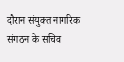दौरान संयुक्त नागरिक संगठन के सचिव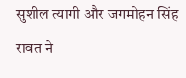सुशील त्यागी और जगमोहन सिंह रावत ने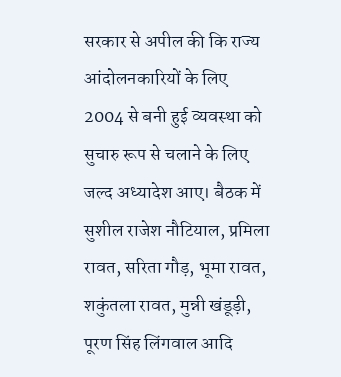सरकार से अपील की कि राज्य आंदोलनकारियों के लिए 2004 से बनी हुई व्यवस्था को सुचारु रूप से चलाने के लिए जल्द अध्यादेश आए। बैठक में सुशील राजेश नौटियाल, प्रमिला रावत, सरिता गौड़, भूमा रावत, शकुंतला रावत, मुन्नी खंडूड़ी, पूरण सिंह लिंगवाल आदि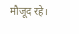मौजूद रहे।